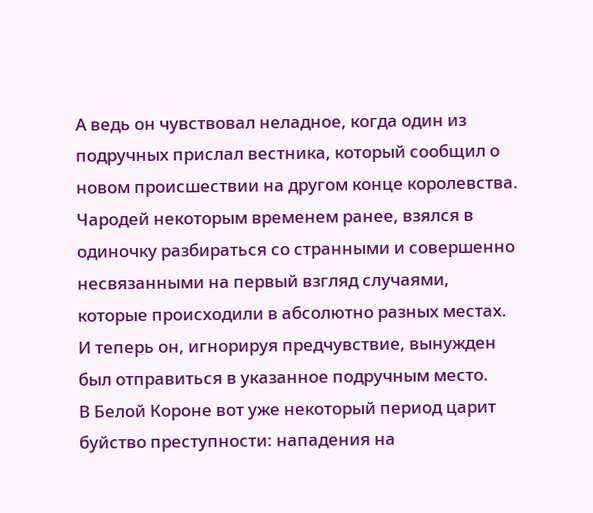А ведь он чувствовал неладное, когда один из подручных прислал вестника, который сообщил о новом происшествии на другом конце королевства. Чародей некоторым временем ранее, взялся в одиночку разбираться со странными и совершенно несвязанными на первый взгляд случаями, которые происходили в абсолютно разных местах. И теперь он, игнорируя предчувствие, вынужден был отправиться в указанное подручным место.
В Белой Короне вот уже некоторый период царит буйство преступности: нападения на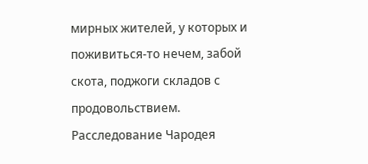мирных жителей, у которых и поживиться-то нечем, забой скота, поджоги складов с продовольствием. Расследование Чародея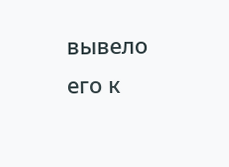вывело его к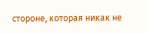стороне, которая никак не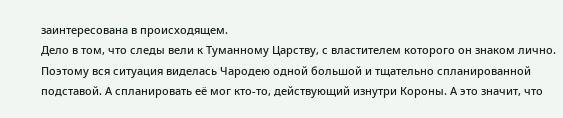заинтересована в происходящем.
Дело в том, что следы вели к Туманному Царству, с властителем которого он знаком лично. Поэтому вся ситуация виделась Чародею одной большой и тщательно спланированной подставой. А спланировать её мог кто-то, действующий изнутри Короны. А это значит, что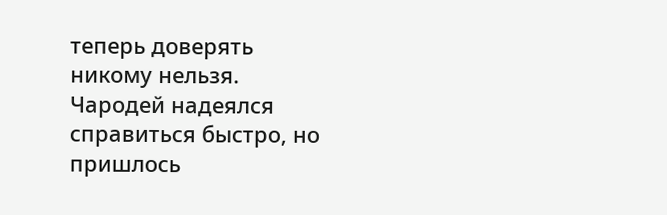теперь доверять никому нельзя.
Чародей надеялся справиться быстро, но пришлось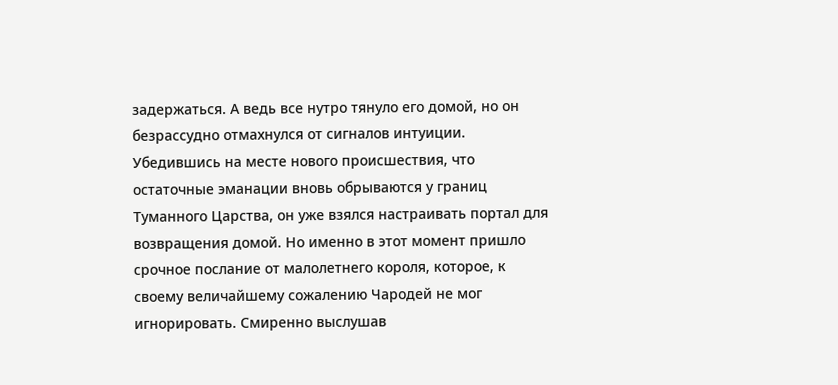задержаться. А ведь все нутро тянуло его домой, но он безрассудно отмахнулся от сигналов интуиции. Убедившись на месте нового происшествия, что остаточные эманации вновь обрываются у границ Туманного Царства, он уже взялся настраивать портал для возвращения домой. Но именно в этот момент пришло срочное послание от малолетнего короля, которое, к своему величайшему сожалению Чародей не мог игнорировать. Смиренно выслушав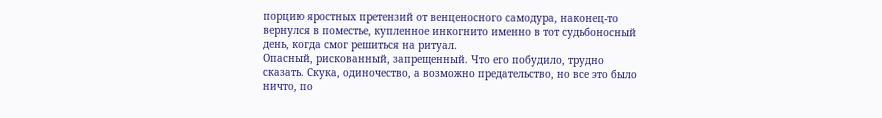порцию яростных претензий от венценосного самодура, наконец-то вернулся в поместье, купленное инкогнито именно в тот судьбоносный день, когда смог решиться на ритуал.
Опасный, рискованный, запрещенный. Что его побудило, трудно сказать. Скука, одиночество, а возможно предательство, но все это было ничто, по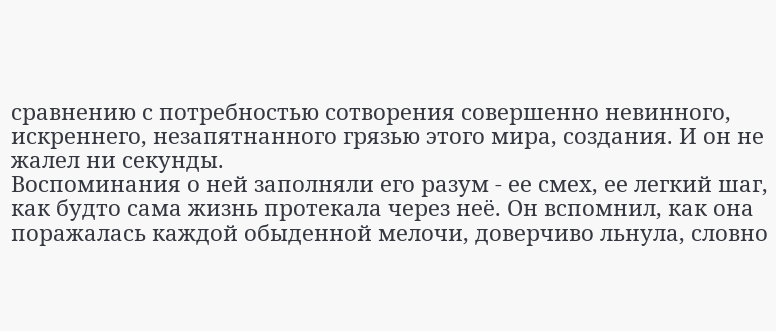сравнению с потребностью сотворения совершенно невинного, искреннего, незапятнанного грязью этого мира, создания. И он не жалел ни секунды.
Воспоминания о ней заполняли его разум - ее смех, ее легкий шаг, как будто сама жизнь протекала через неё. Он вспомнил, как она поражалась каждой обыденной мелочи, доверчиво льнула, словно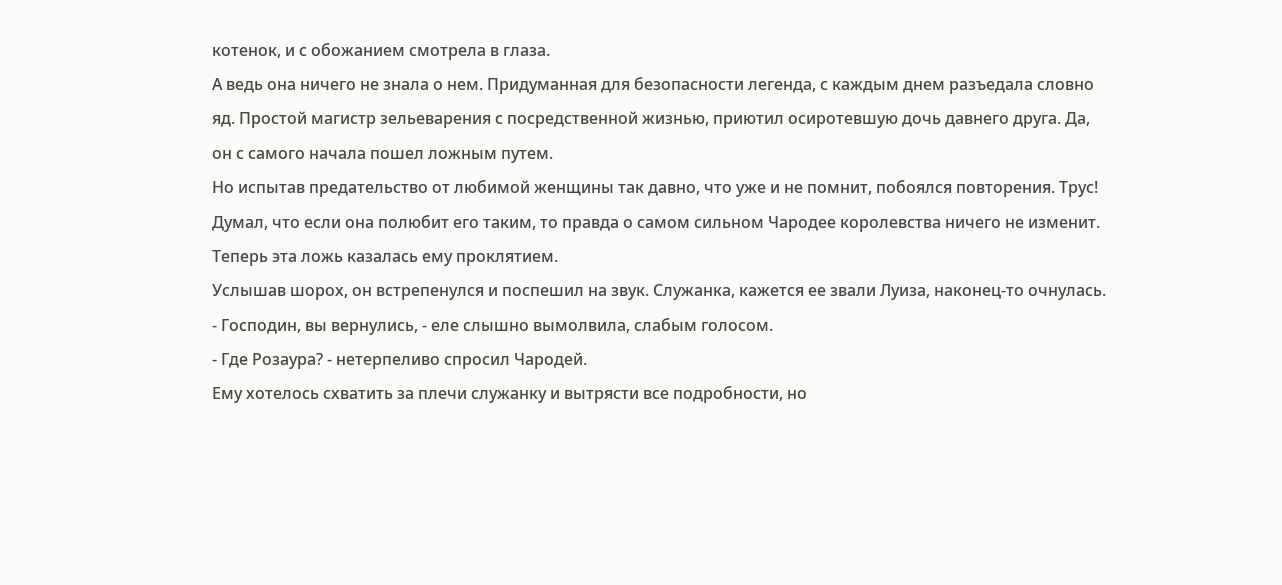котенок, и с обожанием смотрела в глаза.
А ведь она ничего не знала о нем. Придуманная для безопасности легенда, с каждым днем разъедала словно яд. Простой магистр зельеварения с посредственной жизнью, приютил осиротевшую дочь давнего друга. Да, он с самого начала пошел ложным путем.
Но испытав предательство от любимой женщины так давно, что уже и не помнит, побоялся повторения. Трус!
Думал, что если она полюбит его таким, то правда о самом сильном Чародее королевства ничего не изменит. Теперь эта ложь казалась ему проклятием.
Услышав шорох, он встрепенулся и поспешил на звук. Служанка, кажется ее звали Луиза, наконец-то очнулась.
- Господин, вы вернулись, - еле слышно вымолвила, слабым голосом.
- Где Розаура? - нетерпеливо спросил Чародей.
Ему хотелось схватить за плечи служанку и вытрясти все подробности, но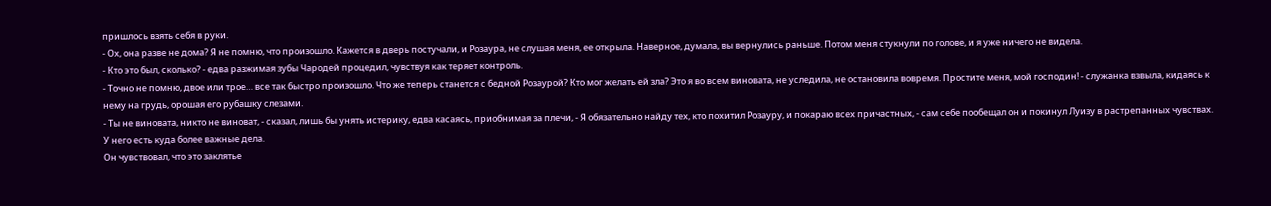пришлось взять себя в руки.
- Ох, она разве не дома? Я не помню, что произошло. Кажется в дверь постучали, и Розаура, не слушая меня, ее открыла. Наверное, думала, вы вернулись раньше. Потом меня стукнули по голове, и я уже ничего не видела.
- Кто это был, сколько? - едва разжимая зубы Чародей процедил, чувствуя как теряет контроль.
- Точно не помню, двое или трое… все так быстро произошло. Что же теперь станется с бедной Розаурой? Кто мог желать ей зла? Это я во всем виновата, не уследила, не остановила вовремя. Простите меня, мой господин! - служанка взвыла, кидаясь к нему на грудь, орошая его рубашку слезами.
- Ты не виновата, никто не виноват, - сказал, лишь бы унять истерику, едва касаясь, приобнимая за плечи, - Я обязательно найду тех, кто похитил Розауру, и покараю всех причастных, - сам себе пообещал он и покинул Луизу в растрепанных чувствах.
У него есть куда более важные дела.
Он чувствовал, что это заклятье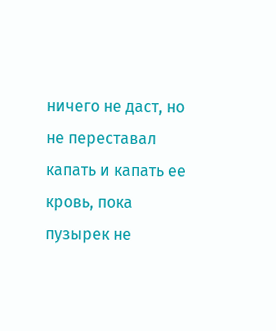ничего не даст, но не переставал капать и капать ее кровь, пока пузырек не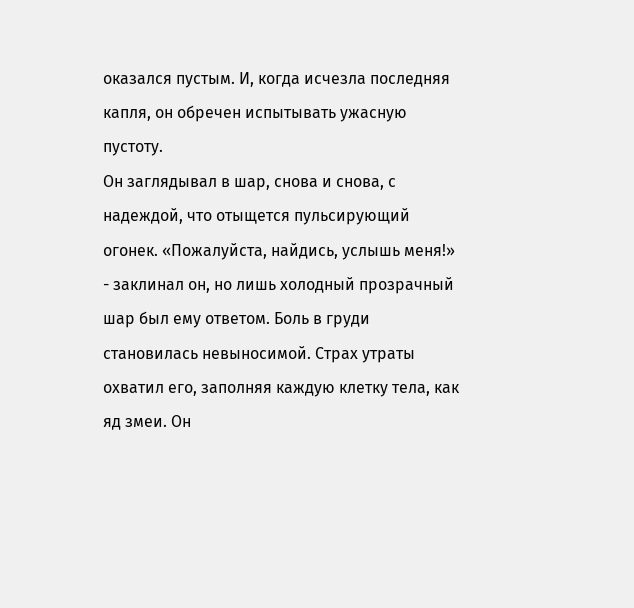оказался пустым. И, когда исчезла последняя капля, он обречен испытывать ужасную пустоту.
Он заглядывал в шар, снова и снова, с надеждой, что отыщется пульсирующий огонек. «Пожалуйста, найдись, услышь меня!» - заклинал он, но лишь холодный прозрачный шар был ему ответом. Боль в груди становилась невыносимой. Страх утраты охватил его, заполняя каждую клетку тела, как яд змеи. Он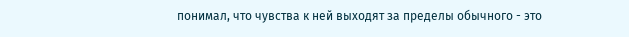понимал, что чувства к ней выходят за пределы обычного - это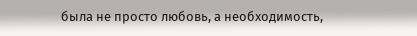была не просто любовь, а необходимость,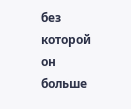без которой он больше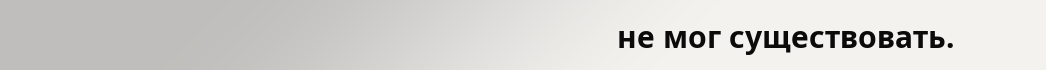не мог существовать.